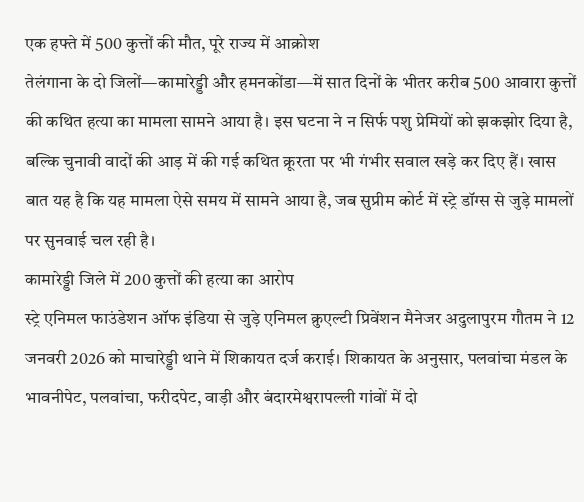एक हफ्ते में 500 कुत्तों की मौत, पूरे राज्य में आक्रोश
तेलंगाना के दो जिलों—कामारेड्डी और हमनकोंडा—में सात दिनों के भीतर करीब 500 आवारा कुत्तों की कथित हत्या का मामला सामने आया है। इस घटना ने न सिर्फ पशु प्रेमियों को झकझोर दिया है, बल्कि चुनावी वादों की आड़ में की गई कथित क्रूरता पर भी गंभीर सवाल खड़े कर दिए हैं। खास बात यह है कि यह मामला ऐसे समय में सामने आया है, जब सुप्रीम कोर्ट में स्ट्रे डॉग्स से जुड़े मामलों पर सुनवाई चल रही है।
कामारेड्डी जिले में 200 कुत्तों की हत्या का आरोप
स्ट्रे एनिमल फाउंडेशन ऑफ इंडिया से जुड़े एनिमल क्रुएल्टी प्रिवेंशन मैनेजर अदुलापुरम गौतम ने 12 जनवरी 2026 को माचारेड्डी थाने में शिकायत दर्ज कराई। शिकायत के अनुसार, पलवांचा मंडल के भावनीपेट, पलवांचा, फरीदपेट, वाड़ी और बंदारमेश्वरापल्ली गांवों में दो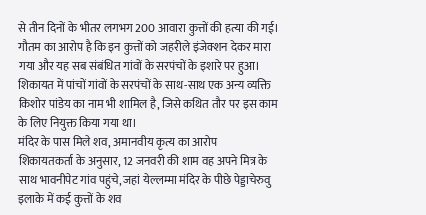से तीन दिनों के भीतर लगभग 200 आवारा कुत्तों की हत्या की गई।
गौतम का आरोप है कि इन कुत्तों को जहरीले इंजेक्शन देकर मारा गया और यह सब संबंधित गांवों के सरपंचों के इशारे पर हुआ। शिकायत में पांचों गांवों के सरपंचों के साथ-साथ एक अन्य व्यक्ति किशोर पांडेय का नाम भी शामिल है, जिसे कथित तौर पर इस काम के लिए नियुक्त किया गया था।
मंदिर के पास मिले शव, अमानवीय कृत्य का आरोप
शिकायतकर्ता के अनुसार, 12 जनवरी की शाम वह अपने मित्र के साथ भावनीपेट गांव पहुंचे, जहां येल्लम्मा मंदिर के पीछे पेड्डाचेरुवु इलाके में कई कुत्तों के शव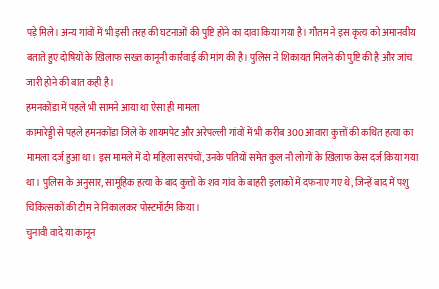पड़े मिले। अन्य गांवों में भी इसी तरह की घटनाओं की पुष्टि होने का दावा किया गया है। गौतम ने इस कृत्य को अमानवीय बताते हुए दोषियों के खिलाफ सख्त कानूनी कार्रवाई की मांग की है। पुलिस ने शिकायत मिलने की पुष्टि की है और जांच जारी होने की बात कही है।
हमनकोंडा में पहले भी सामने आया था ऐसा ही मामला
कामारेड्डी से पहले हमनकोंडा जिले के शायमपेट और अरेपल्ली गांवों में भी करीब 300 आवारा कुत्तों की कथित हत्या का मामला दर्ज हुआ था। इस मामले में दो महिला सरपंचों, उनके पतियों समेत कुल नौ लोगों के खिलाफ केस दर्ज किया गया था। पुलिस के अनुसार, सामूहिक हत्या के बाद कुत्तों के शव गांव के बाहरी इलाकों में दफनाए गए थे, जिन्हें बाद में पशु चिकित्सकों की टीम ने निकालकर पोस्टमॉर्टम किया।
चुनावी वादे या कानून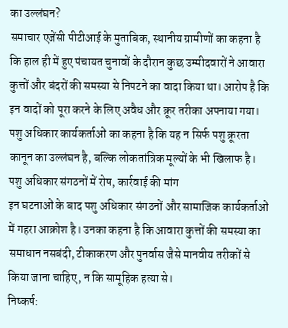का उल्लंघन?
समाचार एजेंसी पीटीआई के मुताबिक, स्थानीय ग्रामीणों का कहना है कि हाल ही में हुए पंचायत चुनावों के दौरान कुछ उम्मीदवारों ने आवारा कुत्तों और बंदरों की समस्या से निपटने का वादा किया था। आरोप है कि इन वादों को पूरा करने के लिए अवैध और क्रूर तरीका अपनाया गया। पशु अधिकार कार्यकर्ताओं का कहना है कि यह न सिर्फ पशु क्रूरता कानून का उल्लंघन है, बल्कि लोकतांत्रिक मूल्यों के भी खिलाफ है।
पशु अधिकार संगठनों में रोष, कार्रवाई की मांग
इन घटनाओं के बाद पशु अधिकार संगठनों और सामाजिक कार्यकर्ताओं में गहरा आक्रोश है। उनका कहना है कि आवारा कुत्तों की समस्या का समाधान नसबंदी, टीकाकरण और पुनर्वास जैसे मानवीय तरीकों से किया जाना चाहिए, न कि सामूहिक हत्या से।
निष्कर्ष: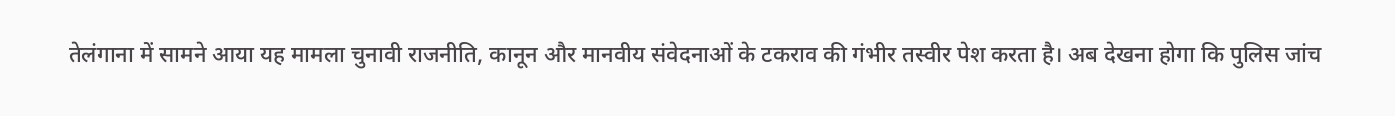तेलंगाना में सामने आया यह मामला चुनावी राजनीति, कानून और मानवीय संवेदनाओं के टकराव की गंभीर तस्वीर पेश करता है। अब देखना होगा कि पुलिस जांच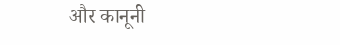और कानूनी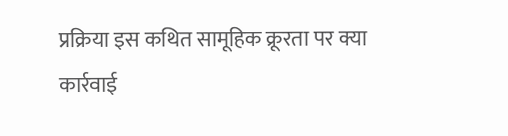प्रक्रिया इस कथित सामूहिक क्रूरता पर क्या कार्रवाई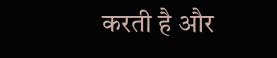करती है और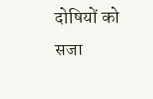दोषियों को सजा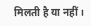मिलती है या नहीं।